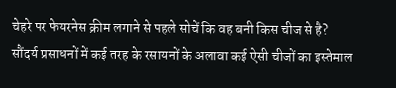चेहरे पर फेयरनेस क्रीम लगाने से पहले सोचें कि वह बनी किस चीज से है? सौंदर्य प्रसाधनों में कई तरह के रसायनों के अलावा कई ऐसी चीजों का इस्तेमाल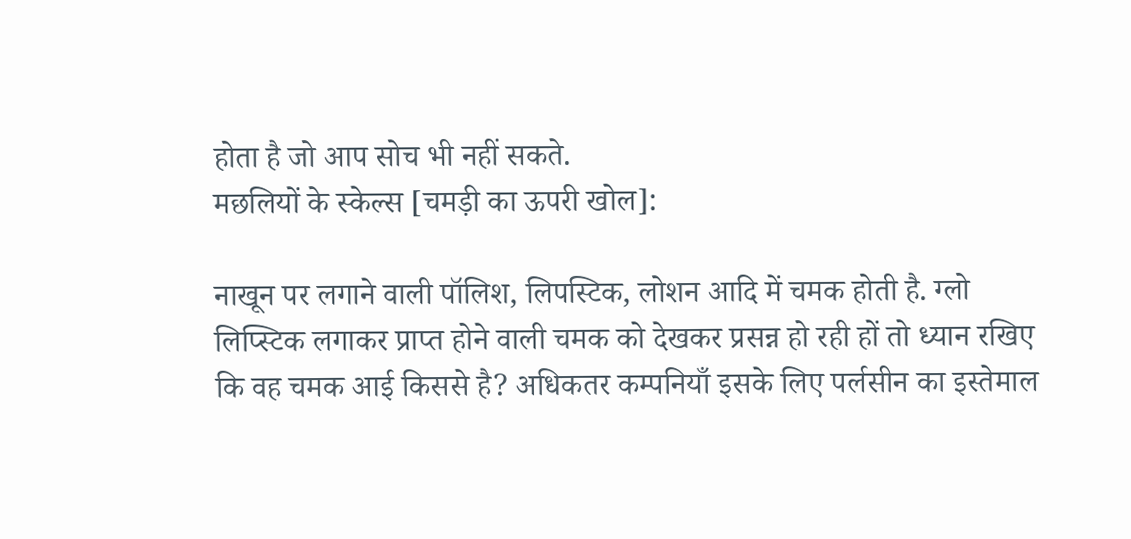होता है जो आप सोच भी नहीं सकते.
मछलियों के स्केल्स [चमड़ी का ऊपरी खोल]:

नाखून पर लगाने वाली पॉलिश, लिपस्टिक, लोशन आदि में चमक होती है. ग्लो लिप्स्टिक लगाकर प्राप्त होने वाली चमक को देखकर प्रसन्न हो रही हों तो ध्यान रखिए कि वह चमक आई किससे है? अधिकतर कम्पनियाँ इसके लिए पर्लसीन का इस्तेमाल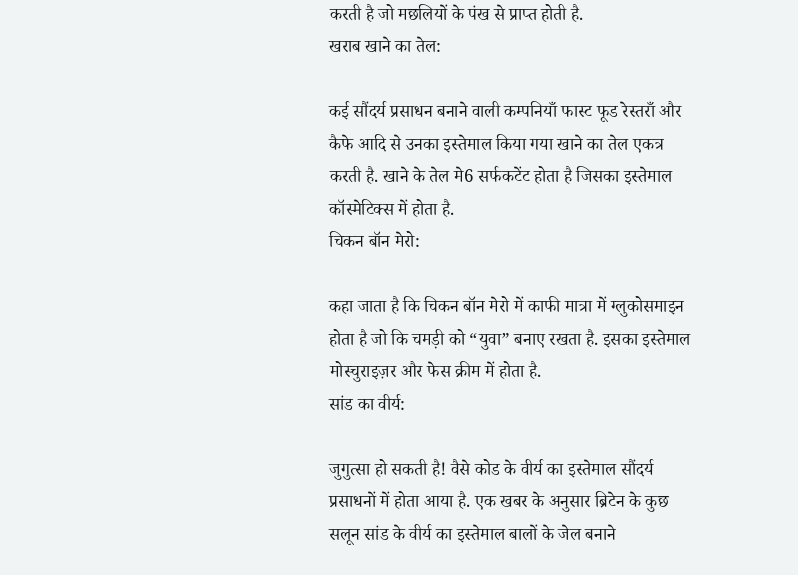करती है जो मछलियों के पंख से प्राप्त होती है.
खराब खाने का तेल:

कई सौंदर्य प्रसाधन बनाने वाली कम्पनियाँ फास्ट फूड रेस्तराँ और कैफे आदि से उनका इस्तेमाल किया गया खाने का तेल एकत्र करती है. खाने के तेल मे6 सर्फकटेंट होता है जिसका इस्तेमाल कॉस्मेटिक्स में होता है.
चिकन बॉन मेरो:

कहा जाता है कि चिकन बॉन मेरो में काफी मात्रा में ग्लुकोसमाइन होता है जो कि चमड़ी को “युवा” बनाए रखता है. इसका इस्तेमाल मोस्चुराइज़र और फेस क्रीम में होता है.
सांड का वीर्य:

जुगुत्सा हो सकती है! वैसे कोड के वीर्य का इस्तेमाल सौंदर्य प्रसाधनों में होता आया है. एक खबर के अनुसार ब्रिटेन के कुछ सलून सांड के वीर्य का इस्तेमाल बालों के जेल बनाने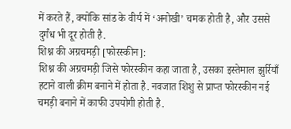में करते हैं, क्योंकि सांड के वीर्य में ‘अनोखी’ चमक होती है, और उससे दुर्गंध भी दूर होती है.
शिश्न की अग्रचमड़ी [फोरस्कीन]:
शिश्न की अग्रचमड़ी जिसे फोरस्कीन कहा जाता है, उसका इस्तेमाल झुर्रियाँ हटाने वाली क्रीम बनाने में होता है. नवजात शिशु से प्राप्त फोरस्कीन नई चमड़ी बनाने में काफी उपयोगी होती है.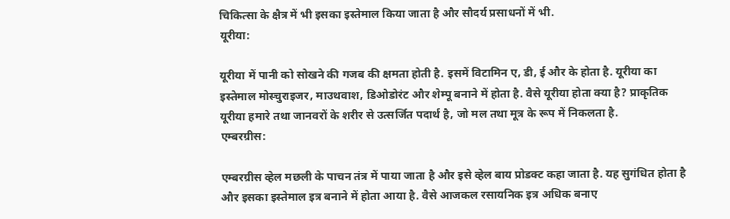चिकित्सा के क्षैत्र में भी इसका इस्तेमाल किया जाता है और सौदर्य प्रसाधनों में भी.
यूरीया:

यूरीया में पानी को सोखने की गजब की क्षमता होती है. इसमें विटामिन ए, डी, ई और के होता है. यूरीया का इस्तेमाल मोस्चुराइजर, माउथवाश, डिओडोरंट और शेम्पू बनाने में होता है. वैसे यूरीया होता क्या है? प्राकृतिक यूरीया हमारे तथा जानवरों के शरीर से उत्सर्जित पदार्थ है, जो मल तथा मूत्र के रूप में निकलता है.
एम्बरग्रीस:

एम्बरग्रीस व्हेल मछली के पाचन तंत्र में पाया जाता है और इसे व्हेल बाय प्रोडक्ट कहा जाता है. यह सुगंधित होता है और इसका इस्तेमाल इत्र बनाने में होता आया है. वैसे आजकल रसायनिक इत्र अधिक बनाए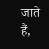जाते हैं,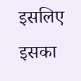इसलिए इसका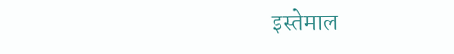इस्तेमाल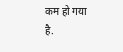कम हो गया है.